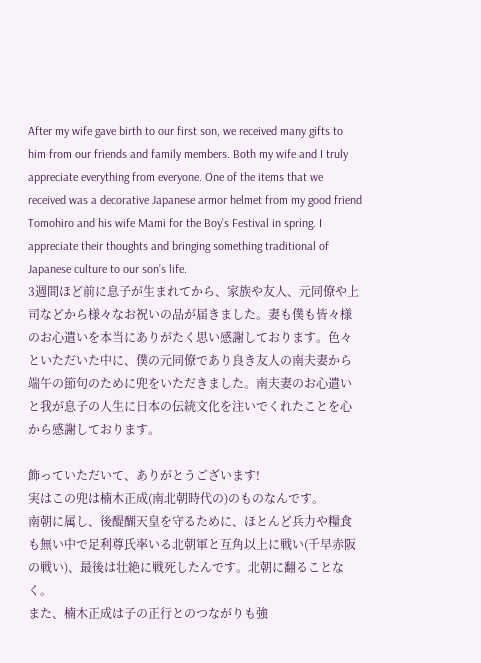After my wife gave birth to our first son, we received many gifts to him from our friends and family members. Both my wife and I truly appreciate everything from everyone. One of the items that we received was a decorative Japanese armor helmet from my good friend Tomohiro and his wife Mami for the Boy’s Festival in spring. I appreciate their thoughts and bringing something traditional of Japanese culture to our son’s life.
3週間ほど前に息子が生まれてから、家族や友人、元同僚や上司などから様々なお祝いの品が届きました。妻も僕も皆々様のお心遣いを本当にありがたく思い感謝しております。色々といただいた中に、僕の元同僚であり良き友人の南夫妻から端午の節句のために兜をいただきました。南夫妻のお心遣いと我が息子の人生に日本の伝統文化を注いでくれたことを心から感謝しております。

飾っていただいて、ありがとうございます!
実はこの兜は楠木正成(南北朝時代の)のものなんです。
南朝に属し、後醍醐天皇を守るために、ほとんど兵力や糧食も無い中で足利尊氏率いる北朝軍と互角以上に戦い(千早赤阪の戦い)、最後は壮絶に戦死したんです。北朝に翻ることなく。
また、楠木正成は子の正行とのつながりも強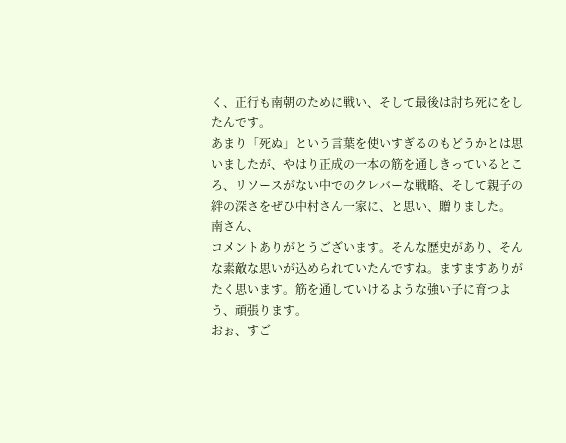く、正行も南朝のために戦い、そして最後は討ち死にをしたんです。
あまり「死ぬ」という言葉を使いすぎるのもどうかとは思いましたが、やはり正成の一本の筋を通しきっているところ、リソースがない中でのクレバーな戦略、そして親子の絆の深さをぜひ中村さん一家に、と思い、贈りました。
南さん、
コメントありがとうございます。そんな歴史があり、そんな素敵な思いが込められていたんですね。ますますありがたく思います。筋を通していけるような強い子に育つよう、頑張ります。
おぉ、すご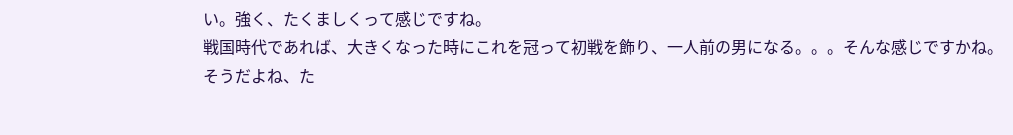い。強く、たくましくって感じですね。
戦国時代であれば、大きくなった時にこれを冠って初戦を飾り、一人前の男になる。。。そんな感じですかね。
そうだよね、た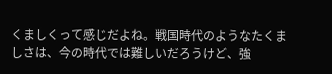くましくって感じだよね。戦国時代のようなたくましさは、今の時代では難しいだろうけど、強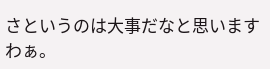さというのは大事だなと思いますわぁ。